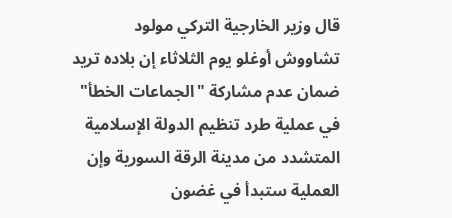قال وزير الخارجية التركي مولود تشاووش أوغلو يوم الثلاثاء إن بلاده تريد ضمان عدم مشاركة "الجماعات الخطأ" في عملية طرد تنظيم الدولة الإسلامية المتشدد من مدينة الرقة السورية وإن العملية ستبدأ في غضون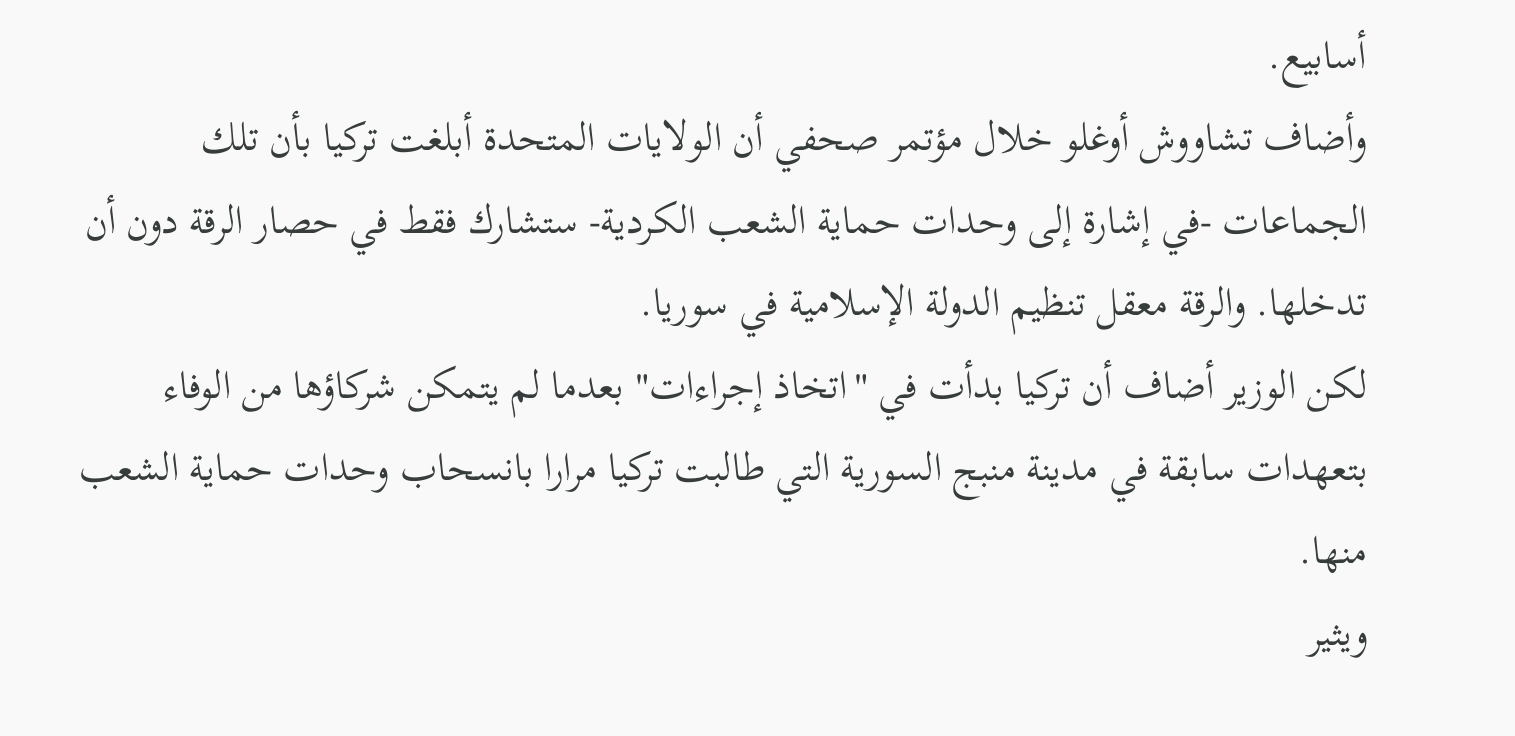أسابيع.
وأضاف تشاووش أوغلو خلال مؤتمر صحفي أن الولايات المتحدة أبلغت تركيا بأن تلك الجماعات -في إشارة إلى وحدات حماية الشعب الكردية- ستشارك فقط في حصار الرقة دون أن تدخلها. والرقة معقل تنظيم الدولة الإسلامية في سوريا.
لكن الوزير أضاف أن تركيا بدأت في "اتخاذ إجراءات" بعدما لم يتمكن شركاؤها من الوفاء بتعهدات سابقة في مدينة منبج السورية التي طالبت تركيا مرارا بانسحاب وحدات حماية الشعب منها.
ويثير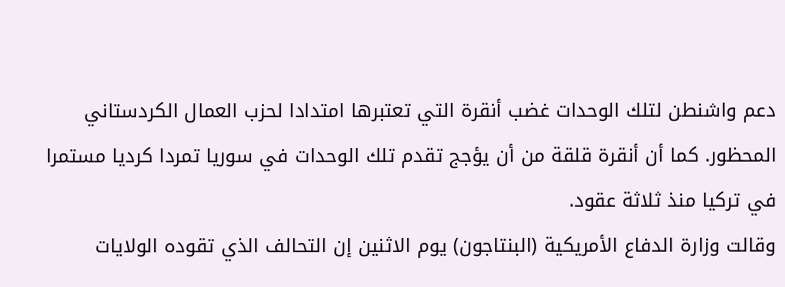دعم واشنطن لتلك الوحدات غضب أنقرة التي تعتبرها امتدادا لحزب العمال الكردستاني المحظور. كما أن أنقرة قلقة من أن يؤجج تقدم تلك الوحدات في سوريا تمردا كرديا مستمرا في تركيا منذ ثلاثة عقود.
وقالت وزارة الدفاع الأمريكية (البنتاجون) يوم الاثنين إن التحالف الذي تقوده الولايات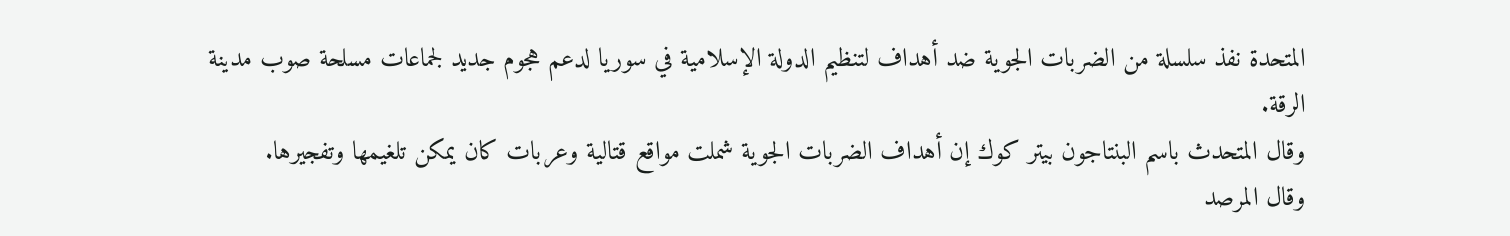المتحدة نفذ سلسلة من الضربات الجوية ضد أهداف لتنظيم الدولة الإسلامية في سوريا لدعم هجوم جديد لجماعات مسلحة صوب مدينة الرقة.
وقال المتحدث باسم البنتاجون بيتر كوك إن أهداف الضربات الجوية شملت مواقع قتالية وعربات كان يمكن تلغيمها وتفجيرها.
وقال المرصد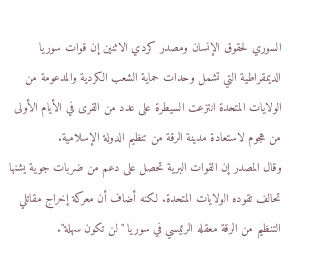السوري لحقوق الإنسان ومصدر كردي الاثنين إن قوات سوريا الديمقراطية التي تشمل وحدات حماية الشعب الكردية والمدعومة من الولايات المتحدة انتزعت السيطرة على عدد من القرى في الأيام الأولى من هجوم لاستعادة مدينة الرقة من تنظيم الدولة الإسلامية.
وقال المصدر إن القوات البرية تحصل على دعم من ضربات جوية يشنها تحالف تقوده الولايات المتحدة. لكنه أضاف أن معركة إخراج مقاتلي التنظيم من الرقة معقله الرئيسي في سوريا "لن تكون سهلة".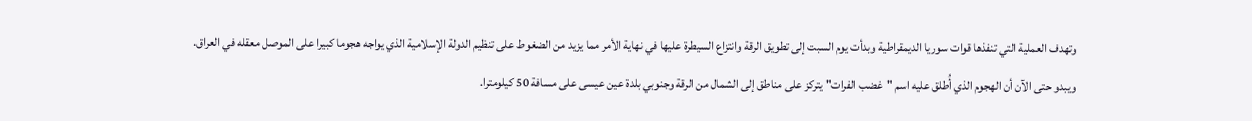وتهدف العملية التي تنفذها قوات سوريا الديمقراطية وبدأت يوم السبت إلى تطويق الرقة وانتزاع السيطرة عليها في نهاية الأمر مما يزيد من الضغوط على تنظيم الدولة الإسلامية الذي يواجه هجوما كبيرا على الموصل معقله في العراق.
ويبدو حتى الآن أن الهجوم الذي أُطلق عليه اسم "غضب الفرات" يتركز على مناطق إلى الشمال من الرقة وجنوبي بلدة عين عيسى على مسافة 50 كيلومترا.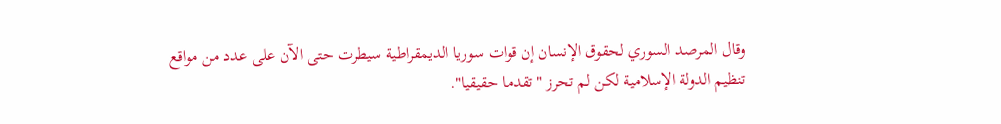وقال المرصد السوري لحقوق الإنسان إن قوات سوريا الديمقراطية سيطرت حتى الآن على عدد من مواقع تنظيم الدولة الإسلامية لكن لم تحرز "تقدما حقيقيا".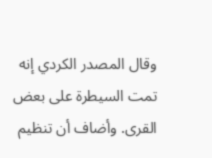وقال المصدر الكردي إنه تمت السيطرة على بعض القرى. وأضاف أن تنظيم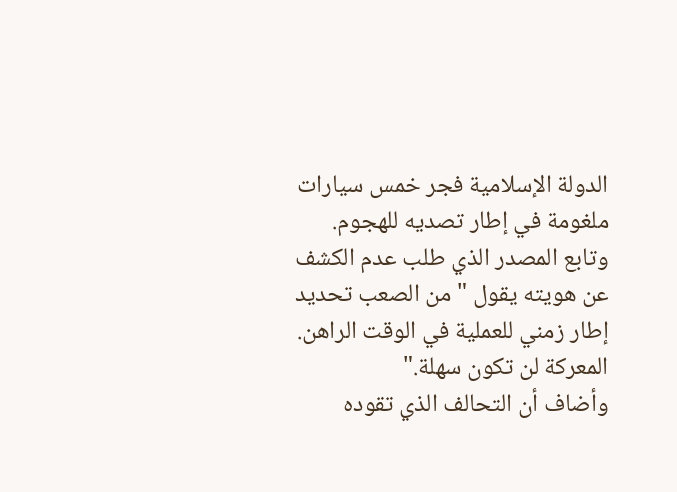الدولة الإسلامية فجر خمس سيارات ملغومة في إطار تصديه للهجوم.
وتابع المصدر الذي طلب عدم الكشف عن هويته يقول "من الصعب تحديد إطار زمني للعملية في الوقت الراهن. المعركة لن تكون سهلة."
وأضاف أن التحالف الذي تقوده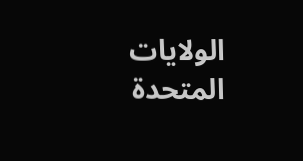الولايات المتحدة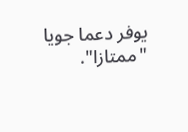يوفر دعما جويا "ممتازا".